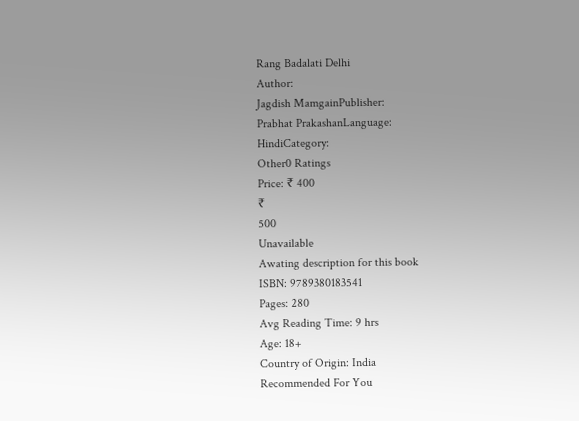Rang Badalati Delhi
Author:
Jagdish MamgainPublisher:
Prabhat PrakashanLanguage:
HindiCategory:
Other0 Ratings
Price: ₹ 400
₹
500
Unavailable
Awating description for this book
ISBN: 9789380183541
Pages: 280
Avg Reading Time: 9 hrs
Age: 18+
Country of Origin: India
Recommended For You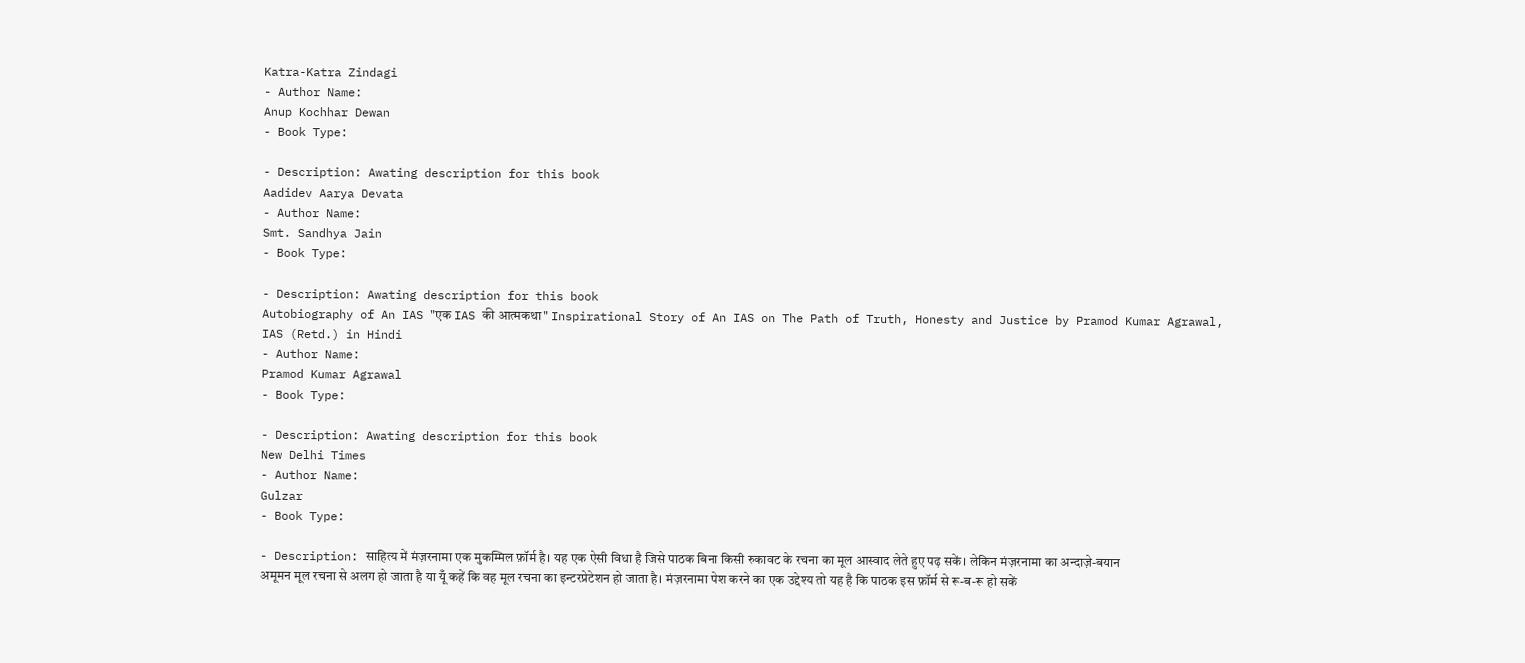Katra-Katra Zindagi
- Author Name:
Anup Kochhar Dewan
- Book Type:

- Description: Awating description for this book
Aadidev Aarya Devata
- Author Name:
Smt. Sandhya Jain
- Book Type:

- Description: Awating description for this book
Autobiography of An IAS "एक IAS की आत्मकथा" Inspirational Story of An IAS on The Path of Truth, Honesty and Justice by Pramod Kumar Agrawal, IAS (Retd.) in Hindi
- Author Name:
Pramod Kumar Agrawal
- Book Type:

- Description: Awating description for this book
New Delhi Times
- Author Name:
Gulzar
- Book Type:

- Description: साहित्य में मंज़रनामा एक मुकम्मिल फ़ॉर्म है। यह एक ऐसी विधा है जिसे पाठक बिना किसी रुकावट के रचना का मूल आस्वाद लेते हुए पढ़ सकें। लेकिन मंज़रनामा का अन्दाज़े-बयान अमूमन मूल रचना से अलग हो जाता है या यूँ कहें कि वह मूल रचना का इन्टरप्रेटेशन हो जाता है। मंज़रनामा पेश करने का एक उद्देश्य तो यह है कि पाठक इस फ़ॉर्म से रू-ब-रू हो सकें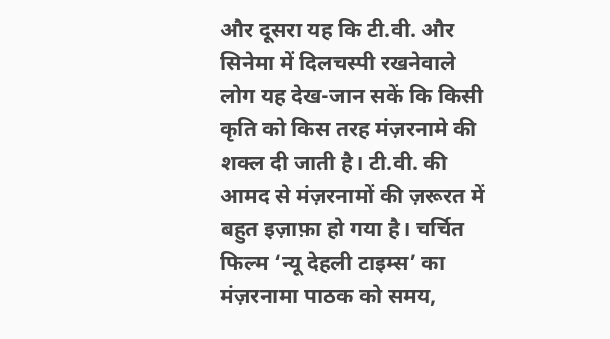और दूसरा यह कि टी.वी. और सिनेमा में दिलचस्पी रखनेवाले लोग यह देख-जान सकें कि किसी कृति को किस तरह मंज़रनामे की शक्ल दी जाती है। टी.वी. की आमद से मंज़रनामों की ज़रूरत में बहुत इज़ाफ़ा हो गया है। चर्चित फिल्म ‘न्यू देहली टाइम्स’ का मंज़रनामा पाठक को समय,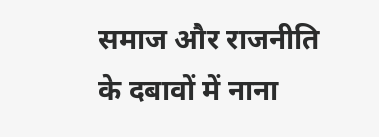समाज और राजनीति के दबावों में नाना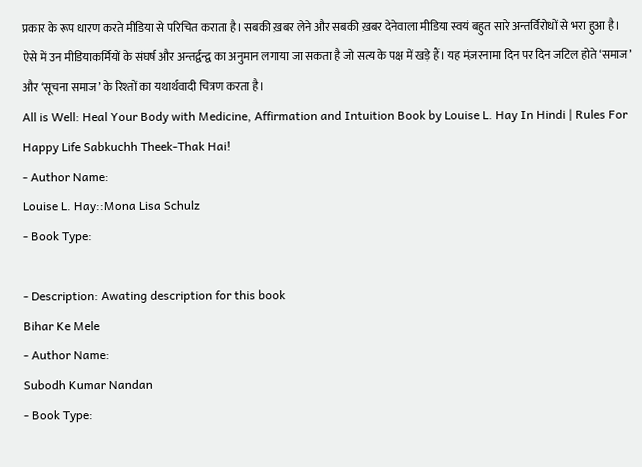प्रकार के रूप धारण करते मीडिया से परिचित कराता है। सबकी ख़बर लेने और सबकी ख़बर देनेवाला मीडिया स्वयं बहुत सारे अन्तर्विरोधों से भरा हुआ है। ऐसे में उन मीडियाकर्मियों के संघर्ष और अन्तर्द्वन्द्व का अनुमान लगाया जा सकता है जो सत्य के पक्ष में खड़े हैं। यह मंज़रनामा दिन पर दिन जटिल होते ‘समाज’ और ‘सूचना समाज’ के रिश्तों का यथार्थवादी चित्रण करता है।
All is Well: Heal Your Body with Medicine, Affirmation and Intuition Book by Louise L. Hay In Hindi | Rules For Happy Life Sabkuchh Theek-Thak Hai!
- Author Name:
Louise L. Hay::Mona Lisa Schulz
- Book Type:

- Description: Awating description for this book
Bihar Ke Mele
- Author Name:
Subodh Kumar Nandan
- Book Type: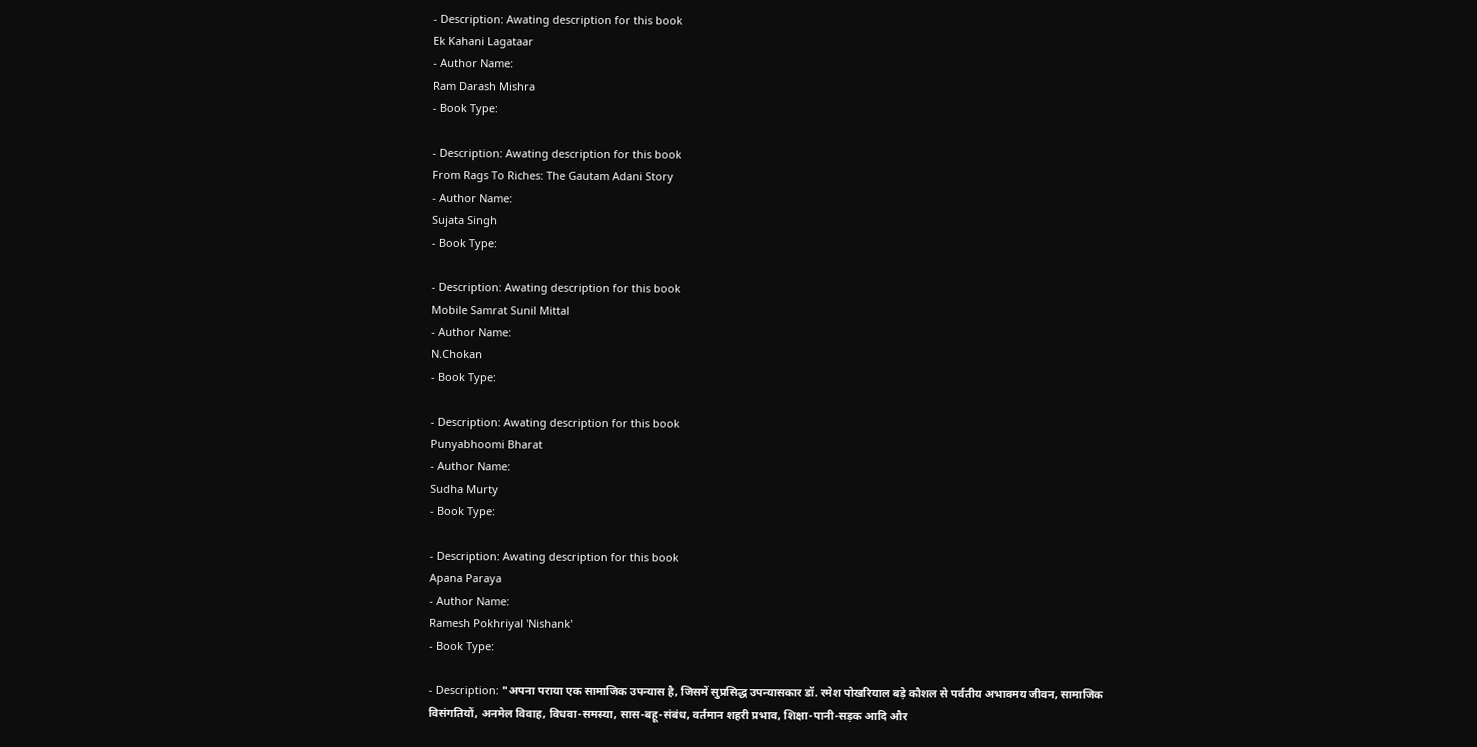- Description: Awating description for this book
Ek Kahani Lagataar
- Author Name:
Ram Darash Mishra
- Book Type:

- Description: Awating description for this book
From Rags To Riches: The Gautam Adani Story
- Author Name:
Sujata Singh
- Book Type:

- Description: Awating description for this book
Mobile Samrat Sunil Mittal
- Author Name:
N.Chokan
- Book Type:

- Description: Awating description for this book
Punyabhoomi Bharat
- Author Name:
Sudha Murty
- Book Type:

- Description: Awating description for this book
Apana Paraya
- Author Name:
Ramesh Pokhriyal 'Nishank'
- Book Type:

- Description: "अपना पराया एक सामाजिक उपन्यास है, जिसमें सुप्रसिद्ध उपन्यासकार डॉ. रमेश पोखरियाल बड़े कौशल से पर्वतीय अभावमय जीवन, सामाजिक विसंगतियों, अनमेल विवाह, विधवा-समस्या, सास-बहू-संबंध, वर्तमान शहरी प्रभाव, शिक्षा-पानी-सड़क आदि और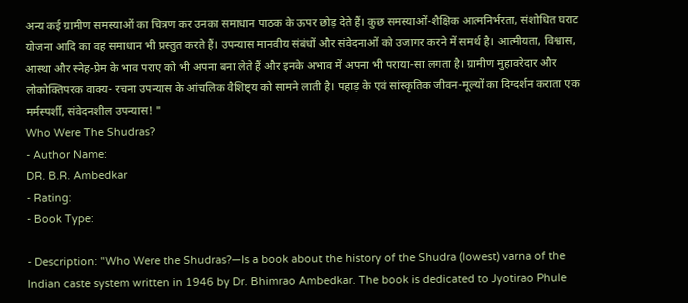अन्य कई ग्रामीण समस्याओं का चित्रण कर उनका समाधान पाठक के ऊपर छोड़ देते हैं। कुछ समस्याओं-शैक्षिक आत्मनिर्भरता, संशोधित घराट योजना आदि का वह समाधान भी प्रस्तुत करते हैं। उपन्यास मानवीय संबंधों और संवेदनाओं को उजागर करने में समर्थ है। आत्मीयता, विश्वास, आस्था और स्नेह-प्रेम के भाव पराए को भी अपना बना लेते हैं और इनके अभाव में अपना भी पराया-सा लगता है। ग्रामीण मुहावरेदार और लोकोक्तिपरक वाक्य- रचना उपन्यास के आंचलिक वैशिष्ट्य को सामने लाती है। पहाड़ के एवं सांस्कृतिक जीवन-मूल्यों का दिग्दर्शन कराता एक मर्मस्पर्शी, संवेदनशील उपन्यास! "
Who Were The Shudras?
- Author Name:
DR. B.R. Ambedkar
- Rating:
- Book Type:

- Description: "Who Were the Shudras?—Is a book about the history of the Shudra (lowest) varna of the Indian caste system written in 1946 by Dr. Bhimrao Ambedkar. The book is dedicated to Jyotirao Phule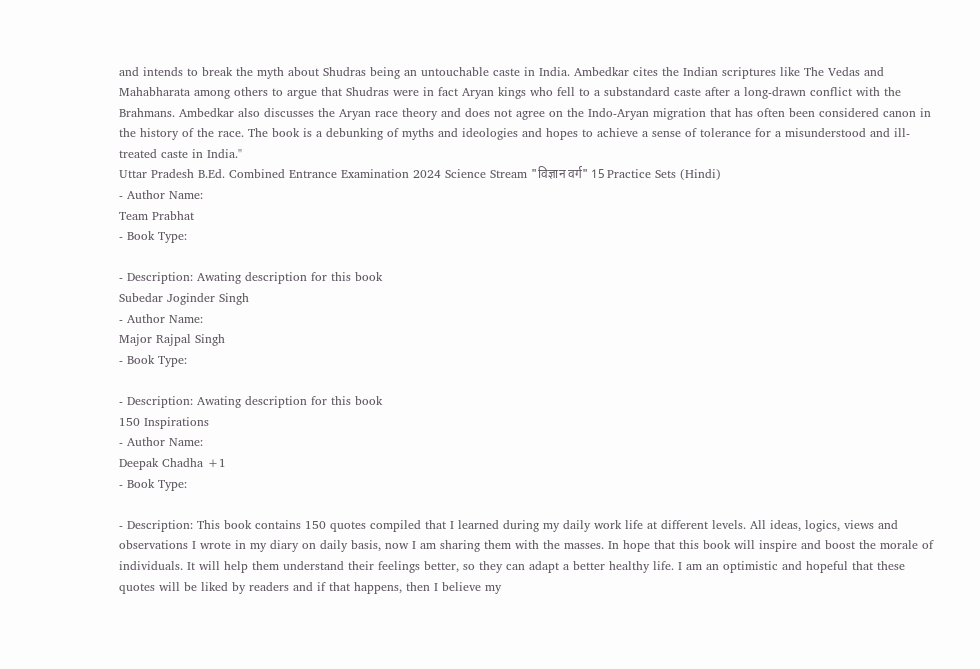and intends to break the myth about Shudras being an untouchable caste in India. Ambedkar cites the Indian scriptures like The Vedas and Mahabharata among others to argue that Shudras were in fact Aryan kings who fell to a substandard caste after a long-drawn conflict with the Brahmans. Ambedkar also discusses the Aryan race theory and does not agree on the Indo-Aryan migration that has often been considered canon in the history of the race. The book is a debunking of myths and ideologies and hopes to achieve a sense of tolerance for a misunderstood and ill-treated caste in India."
Uttar Pradesh B.Ed. Combined Entrance Examination 2024 Science Stream "विज्ञान वर्ग" 15 Practice Sets (Hindi)
- Author Name:
Team Prabhat
- Book Type:

- Description: Awating description for this book
Subedar Joginder Singh
- Author Name:
Major Rajpal Singh
- Book Type:

- Description: Awating description for this book
150 Inspirations
- Author Name:
Deepak Chadha +1
- Book Type:

- Description: This book contains 150 quotes compiled that I learned during my daily work life at different levels. All ideas, logics, views and observations I wrote in my diary on daily basis, now I am sharing them with the masses. In hope that this book will inspire and boost the morale of individuals. It will help them understand their feelings better, so they can adapt a better healthy life. I am an optimistic and hopeful that these quotes will be liked by readers and if that happens, then I believe my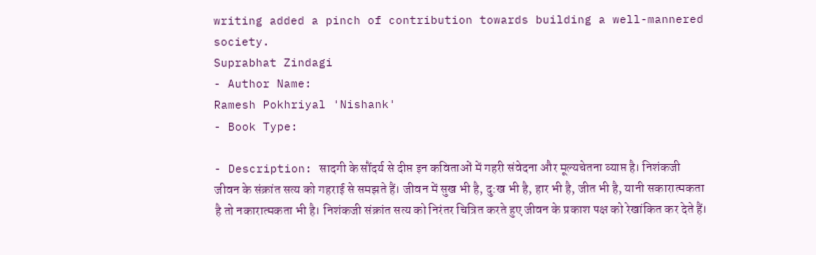writing added a pinch of contribution towards building a well-mannered society.
Suprabhat Zindagi
- Author Name:
Ramesh Pokhriyal 'Nishank'
- Book Type:

- Description: सादगी के सौंदर्य से दीप्त इन कविताओं में गहरी संवेदना और मूल्यचेतना व्याप्त है। निशंकजी जीवन के संक्रांत सत्य को गहराई से समझते हैं। जीवन में सुख भी है, दु:ख भी है, हार भी है, जीत भी है, यानी सकारात्मकता है तो नकारात्मकता भी है। निशंकजी संक्रांत सत्य को निरंतर चित्रित करते हुए जीवन के प्रकाश पक्ष को रेखांकित कर देते हैं।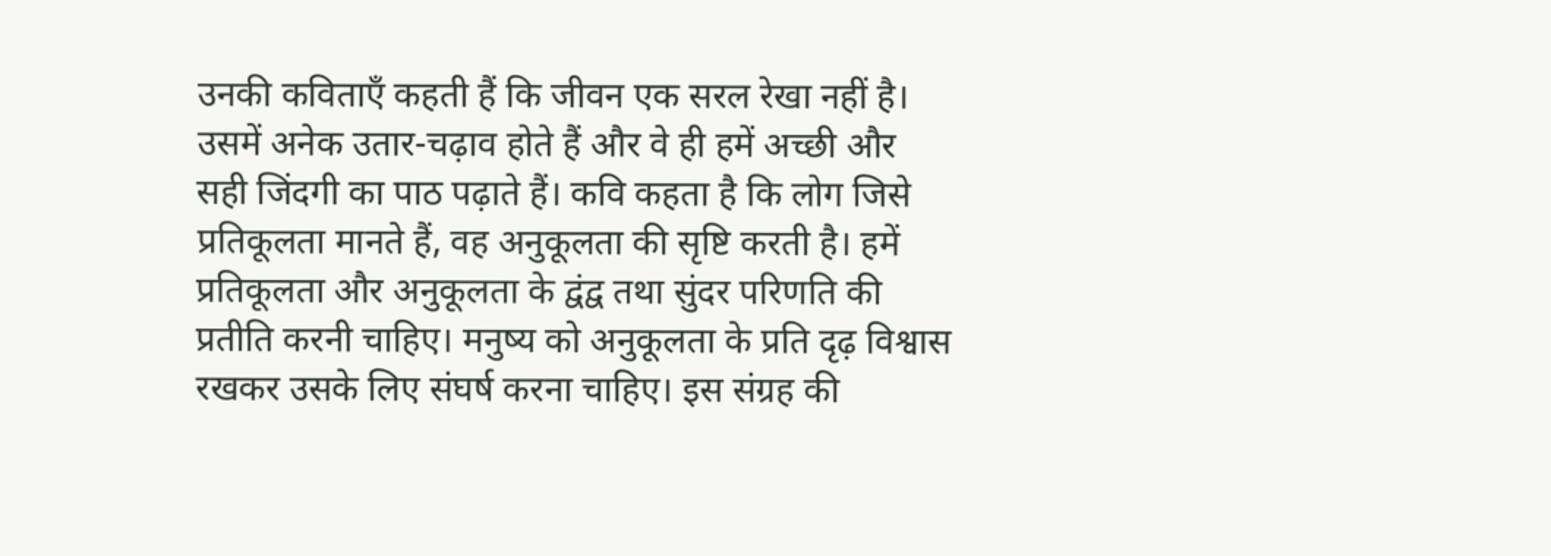उनकी कविताएँ कहती हैं कि जीवन एक सरल रेखा नहीं है। उसमें अनेक उतार-चढ़ाव होते हैं और वे ही हमें अच्छी और सही जिंदगी का पाठ पढ़ाते हैं। कवि कहता है कि लोग जिसे प्रतिकूलता मानते हैं, वह अनुकूलता की सृष्टि करती है। हमें प्रतिकूलता और अनुकूलता के द्वंद्व तथा सुंदर परिणति की प्रतीति करनी चाहिए। मनुष्य को अनुकूलता के प्रति दृढ़ विश्वास रखकर उसके लिए संघर्ष करना चाहिए। इस संग्रह की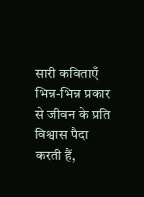सारी कविताएँ भिन्न-भिन्न प्रकार से जीवन के प्रति विश्वास पैदा करती हैं,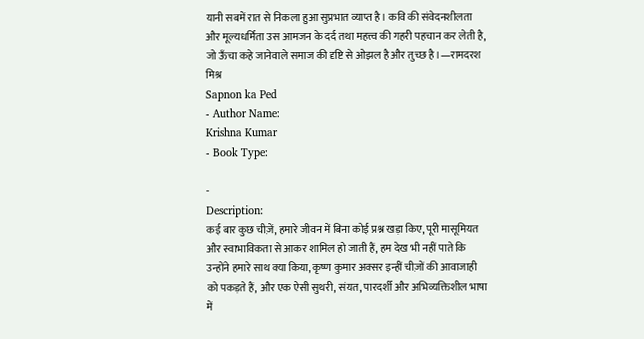यानी सबमें रात से निकला हुआ सुप्रभात व्याप्त है। कवि की संवेदनशीलता और मूल्यधर्मिता उस आमजन के दर्द तथा महत्त्व की गहरी पहचान कर लेती है, जो ऊँचा कहे जानेवाले समाज की दृष्टि से ओझल है और तुच्छ है।—रामदरश मिश्र
Sapnon ka Ped
- Author Name:
Krishna Kumar
- Book Type:

-
Description:
कई बार कुछ चीज़ें, हमारे जीवन में बिना कोई प्रश्न खड़ा किए, पूरी मासूमियत और स्वाभाविकता से आकर शामिल हो जाती हैं, हम देख भी नहीं पाते कि उन्होंने हमारे साथ क्या किया, कृष्ण कुमार अक्सर इन्हीं चीज़ों की आवाजाही को पकड़ते हैं, और एक ऐसी सुथरी, संयत, पारदर्शी और अभिव्यक्तिशील भाषा में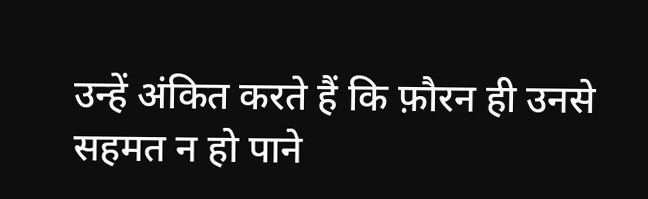उन्हें अंकित करते हैं कि फ़ौरन ही उनसे सहमत न हो पाने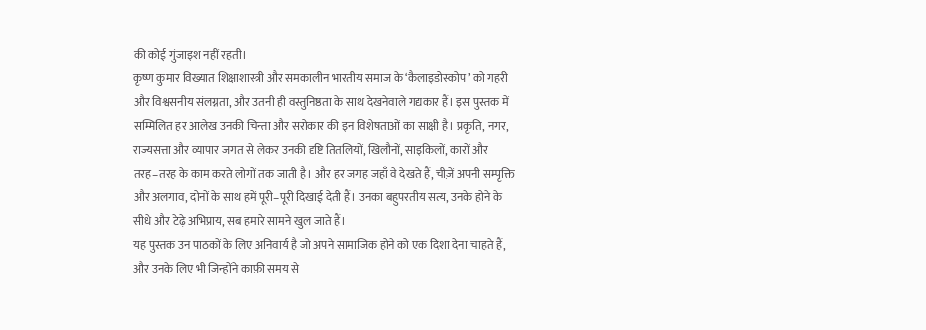की कोई गुंजाइश नहीं रहती।
कृष्ण कुमार विख्यात शिक्षाशास्त्री और समकालीन भारतीय समाज के ‘कैलाइडोस्कोप’ को गहरी और विश्वसनीय संलग्नता, और उतनी ही वस्तुनिष्ठता के साथ देखनेवाले गद्यकार हैं। इस पुस्तक में सम्मिलित हर आलेख उनकी चिन्ता और सरोकार की इन विशेषताओं का साक्षी है। प्रकृति, नगर, राज्यसत्ता और व्यापार जगत से लेकर उनकी दृष्टि तितलियों, खिलौनों, साइकिलों, कारों और तरह–तरह के काम करते लोगों तक जाती है। और हर जगह जहाँ वे देखते हैं, चीज़ें अपनी सम्पृक्ति और अलगाव, दोनों के साथ हमें पूरी–पूरी दिखाई देती हैं। उनका बहुपरतीय सत्य, उनके होने के सीधे और टेढ़े अभिप्राय, सब हमारे सामने खुल जाते हैं।
यह पुस्तक उन पाठकों के लिए अनिवार्य है जो अपने सामाजिक होने को एक दिशा देना चाहते हैं, और उनके लिए भी जिन्होंने काफ़ी समय से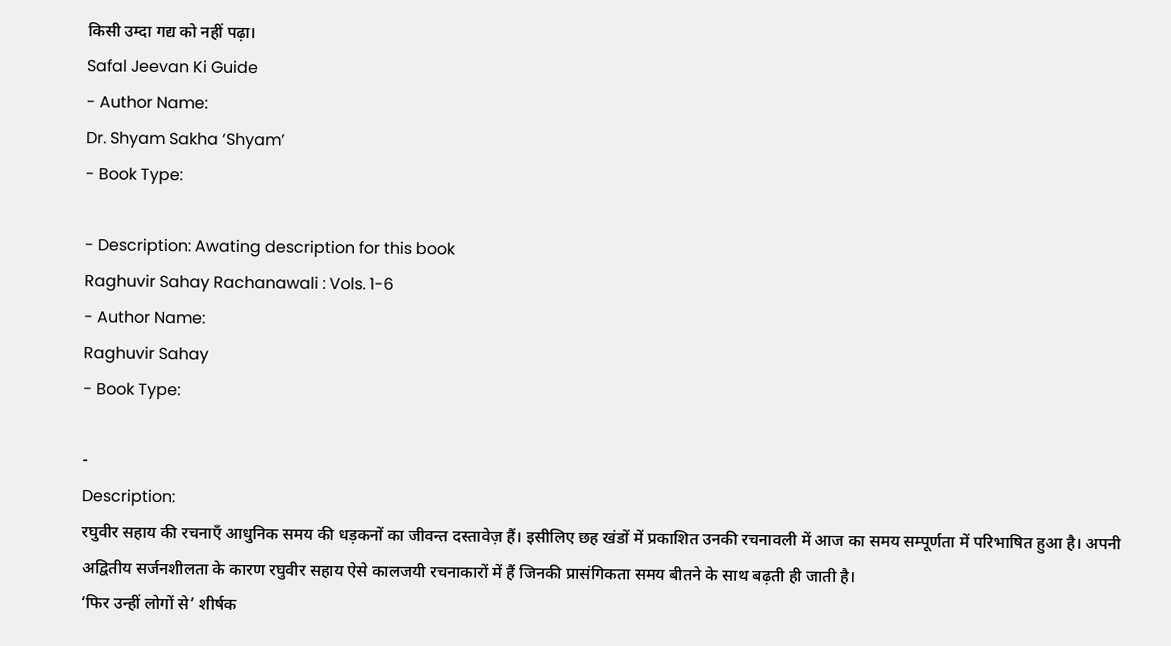किसी उम्दा गद्य को नहीं पढ़ा।
Safal Jeevan Ki Guide
- Author Name:
Dr. Shyam Sakha ‘Shyam’
- Book Type:

- Description: Awating description for this book
Raghuvir Sahay Rachanawali : Vols. 1-6
- Author Name:
Raghuvir Sahay
- Book Type:

-
Description:
रघुवीर सहाय की रचनाएँ आधुनिक समय की धड़कनों का जीवन्त दस्तावेज़ हैं। इसीलिए छह खंडों में प्रकाशित उनकी रचनावली में आज का समय सम्पूर्णता में परिभाषित हुआ है। अपनी अद्वितीय सर्जनशीलता के कारण रघुवीर सहाय ऐसे कालजयी रचनाकारों में हैं जिनकी प्रासंगिकता समय बीतने के साथ बढ़ती ही जाती है।
‘फिर उन्हीं लोगों से’ शीर्षक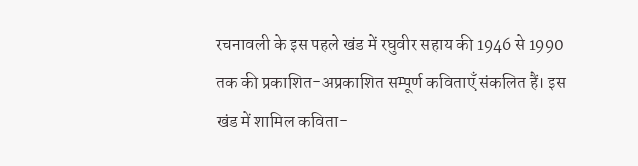रचनावली के इस पहले खंड में रघुवीर सहाय की 1946 से 1990 तक की प्रकाशित-अप्रकाशित सम्पूर्ण कविताएँ संकलित हैं। इस खंड में शामिल कविता-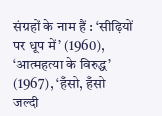संग्रहों के नाम हैं : ‘सीढ़ियों पर धूप में’ (1960), ‘आत्महत्या के विरुद्ध’ (1967), ‘हँसो, हँसो जल्दी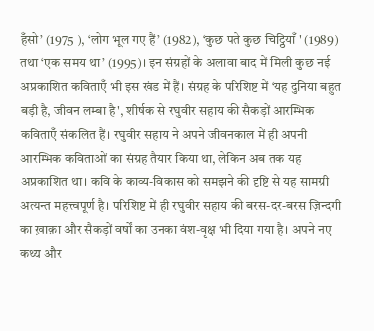हँसो’ (1975 ), ‘लोग भूल गए हैं’ (1982), ‘कुछ पते कुछ चिट्ठियाँ ' (1989) तथा ‘एक समय था’ (1995)। इन संग्रहों के अलावा बाद में मिली कुछ नई अप्रकाशित कविताएँ भी इस खंड में हैं। संग्रह के परिशिष्ट में ‘यह दुनिया बहुत बड़ी है, जीवन लम्बा है', शीर्षक से रघुवीर सहाय की सैकड़ों आरम्भिक कविताएँ संकलित हैं। रघुवीर सहाय ने अपने जीवनकाल में ही अपनी आरम्भिक कविताओं का संग्रह तैयार किया था, लेकिन अब तक यह अप्रकाशित था। कवि के काव्य-विकास को समझने की दृष्टि से यह सामग्री अत्यन्त महत्त्वपूर्ण है। परिशिष्ट में ही रघुवीर सहाय की बरस-दर-बरस ज़िन्दगी का ख़ाक़ा और सैकड़ों वर्षों का उनका वंश-वृक्ष भी दिया गया है। अपने नए कथ्य और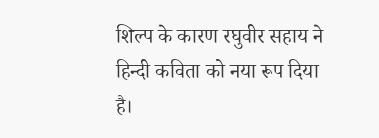शिल्प के कारण रघुवीर सहाय ने हिन्दी कविता को नया रूप दिया है।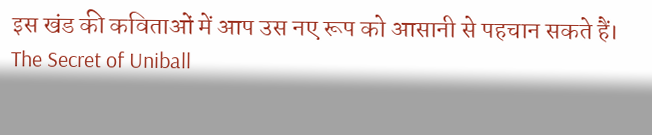इस खंड की कविताओं में आप उस नए रूप को आसानी से पहचान सकते हैं।
The Secret of Uniball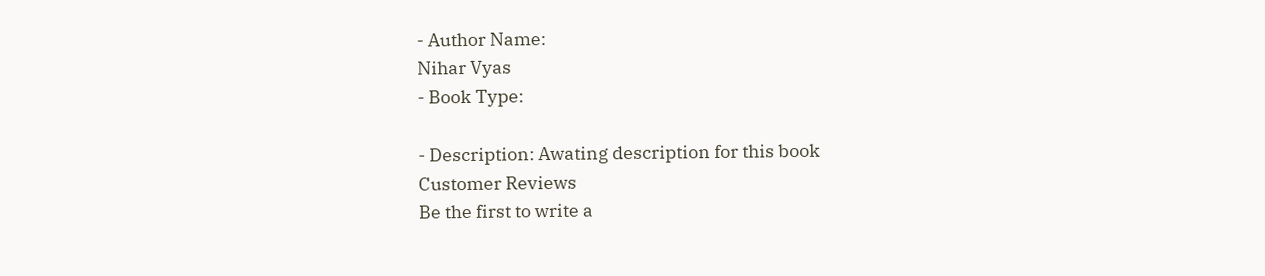- Author Name:
Nihar Vyas
- Book Type:

- Description: Awating description for this book
Customer Reviews
Be the first to write a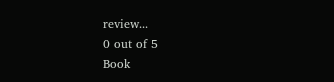review...
0 out of 5
Book